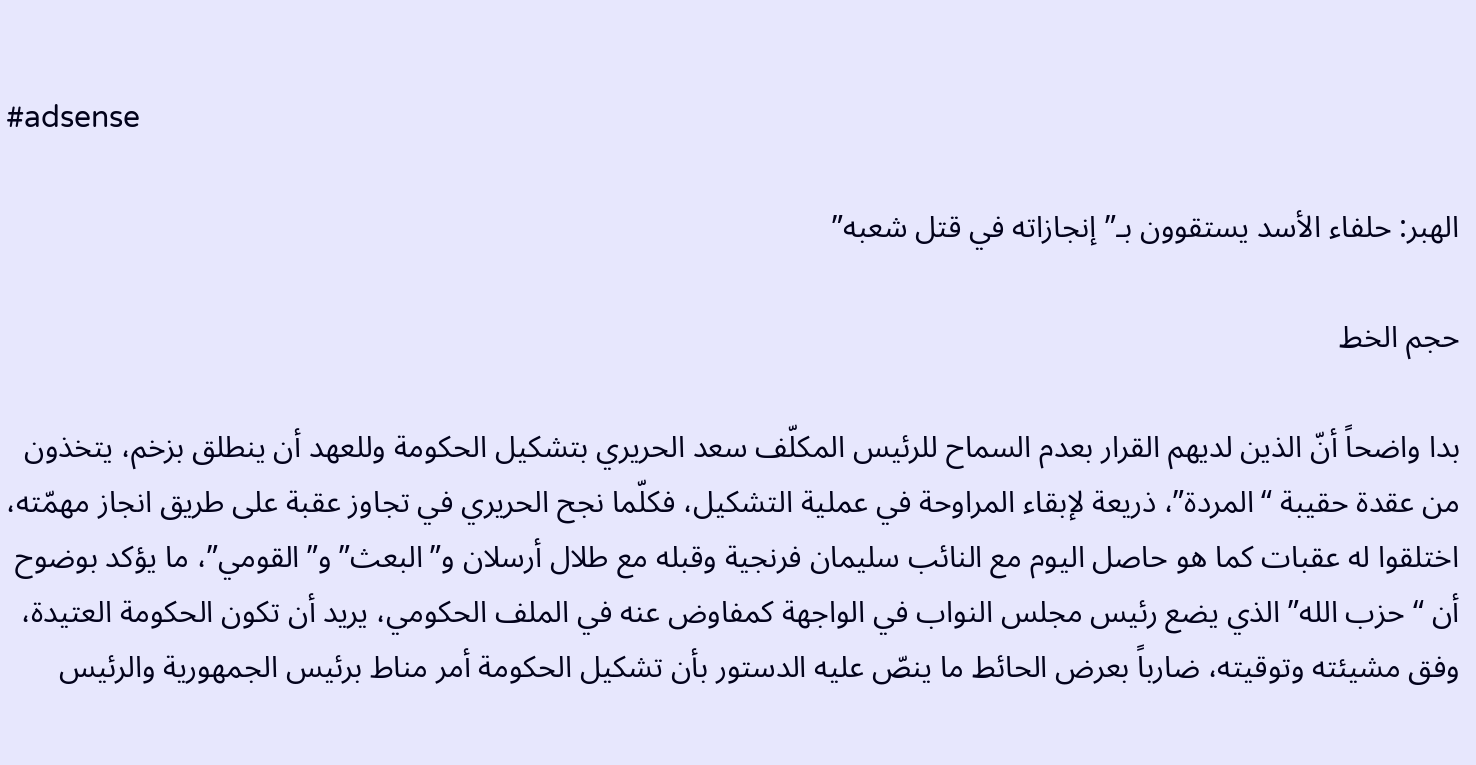#adsense

الهبر: حلفاء الأسد يستقوون بـ”إنجازاته في قتل شعبه”

حجم الخط

بدا واضحاً أنّ الذين لديهم القرار بعدم السماح للرئيس المكلّف سعد الحريري بتشكيل الحكومة وللعهد أن ينطلق بزخم، يتخذون من عقدة حقيبة “المردة”، ذريعة لإبقاء المراوحة في عملية التشكيل، فكلّما نجح الحريري في تجاوز عقبة على طريق انجاز مهمّته، اختلقوا له عقبات كما هو حاصل اليوم مع النائب سليمان فرنجية وقبله مع طلال أرسلان و”البعث” و”القومي”، ما يؤكد بوضوح أن “حزب الله” الذي يضع رئيس مجلس النواب في الواجهة كمفاوض عنه في الملف الحكومي، يريد أن تكون الحكومة العتيدة، وفق مشيئته وتوقيته، ضارباً بعرض الحائط ما ينصّ عليه الدستور بأن تشكيل الحكومة أمر مناط برئيس الجمهورية والرئيس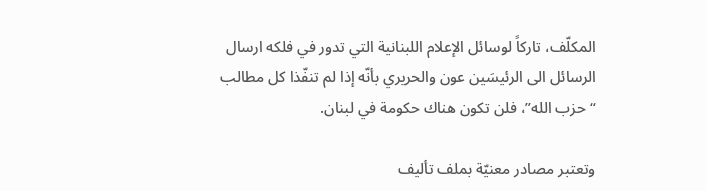المكلّف، تاركاً لوسائل الإعلام اللبنانية التي تدور في فلكه ارسال الرسائل الى الرئيسَين عون والحريري بأنّه إذا لم تنفّذا كل مطالب “حزب الله”، فلن تكون هناك حكومة في لبنان.

وتعتبر مصادر معنيّة بملف تأليف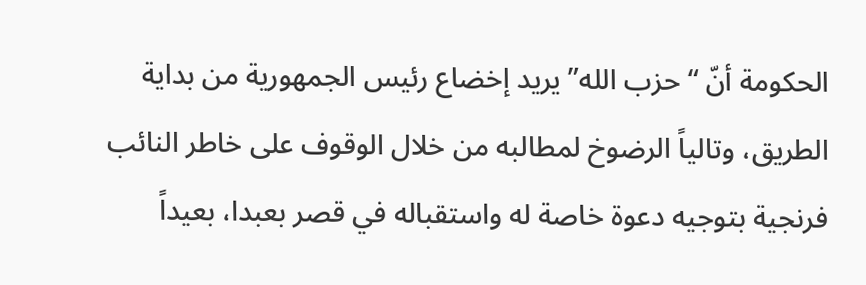الحكومة أنّ “حزب الله” يريد إخضاع رئيس الجمهورية من بداية الطريق، وتالياً الرضوخ لمطالبه من خلال الوقوف على خاطر النائب فرنجية بتوجيه دعوة خاصة له واستقباله في قصر بعبدا، بعيداً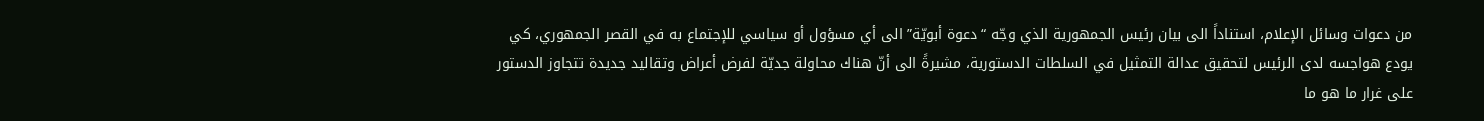من دعوات وسائل الإعلام، استناداً الى بيان رئيس الجمهورية الذي وجّه “دعوة أبويّة” الى أي مسؤول أو سياسي للإجتماع به في القصر الجمهوري، كي يودع هواجسه لدى الرئيس لتحقيق عدالة التمثيل في السلطات الدستورية، مشيرةً الى أنّ هناك محاولة جديّة لفرض أعراض وتقاليد جديدة تتجاوز الدستور على غرار ما هو ما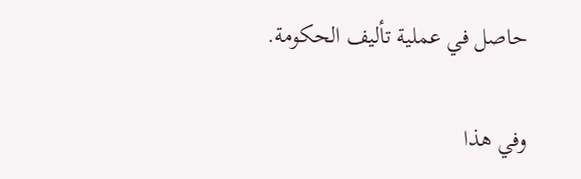حاصل في عملية تأليف الحكومة.

وفي هذا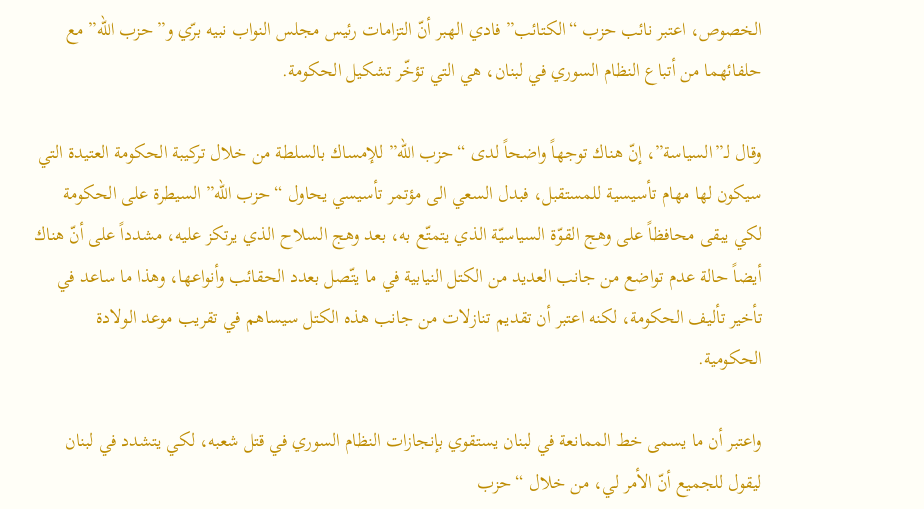الخصوص، اعتبر نائب حزب “الكتائب” فادي الهبر أنّ التزامات رئيس مجلس النواب نبيه برّي و”حزب الله” مع حلفائهما من أتباع النظام السوري في لبنان، هي التي تؤخّر تشكيل الحكومة.

وقال لـ”السياسة”، إنّ هناك توجهاً واضحاً لدى “حزب الله” للإمساك بالسلطة من خلال تركيبة الحكومة العتيدة التي سيكون لها مهام تأسيسية للمستقبل، فبدل السعي الى مؤتمر تأسيسي يحاول “حزب الله” السيطرة على الحكومة لكي يبقى محافظاً على وهج القوّة السياسيّة الذي يتمتّع به، بعد وهج السلاح الذي يرتكز عليه، مشدداً على أنّ هناك أيضاً حالة عدم تواضع من جانب العديد من الكتل النيابية في ما يتّصل بعدد الحقائب وأنواعها، وهذا ما ساعد في تأخير تأليف الحكومة، لكنه اعتبر أن تقديم تنازلات من جانب هذه الكتل سيساهم في تقريب موعد الولادة الحكومية.

واعتبر أن ما يسمى خط الممانعة في لبنان يستقوي بإنجازات النظام السوري في قتل شعبه، لكي يتشدد في لبنان ليقول للجميع أنّ الأمر لي، من خلال “حزب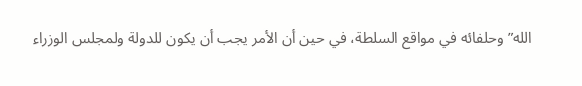الله” وحلفائه في مواقع السلطة، في حين أن الأمر يجب أن يكون للدولة ولمجلس الوزراء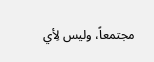مجتمعاً، وليس لِأي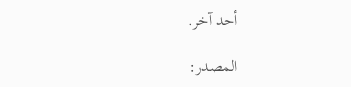أحد آخر.

المصدر: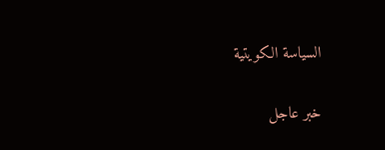السياسة الكويتية

خبر عاجل